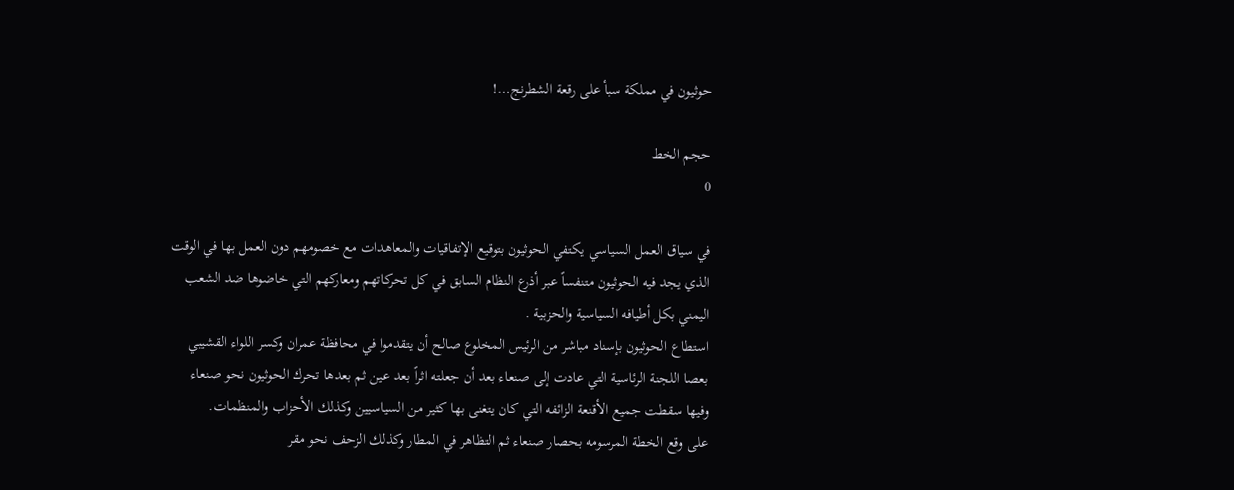حوثيون في مملكة سبأ على رقعة الشطرنج…!

حجم الخط
0

في سياق العمل السياسي يكتفي الحوثيون بتوقيع الإتفاقيات والمعاهدات مع خصومهم دون العمل بها في الوقت الذي يجد فيه الحوثيون متنفساً عبر أذرع النظام السابق في كل تحركاتهم ومعاركهم التي خاضوها ضد الشعب اليمني بكل أطيافه السياسية والحزبية .
استطاع الحوثيون بإسناد مباشر من الرئيس المخلوع صالح أن يتقدموا في محافظة عمران وكسر اللواء القشيبي بعصا اللجنة الرئاسية التي عادت إلى صنعاء بعد أن جعلته اثراً بعد عين ثم بعدها تحرك الحوثيون نحو صنعاء وفيها سقطت جميع الأقنعة الزائفه التي كان يتغنى بها كثير من السياسيين وكذلك الأحزاب والمنظمات.
على وقع الخطة المرسومه بحصار صنعاء ثم التظاهر في المطار وكذلك الزحف نحو مقر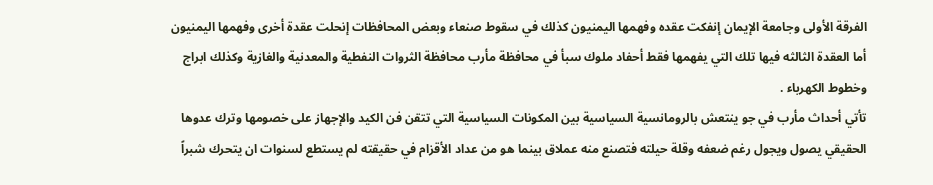الفرقة الأولى وجامعة الإيمان إنفكت عقده وفهمها اليمنيون كذلك في سقوط صنعاء وبعض المحافظات إنحلت عقدة أخرى وفهمها اليمنيون أما العقدة الثالثه فيها تلك التي يفهمها فقط أحفاد ملوك سبأ في محافظة مأرب محافظة الثروات النفطية والمعدنية والغازية وكذلك ابراج وخطوط الكهرباء .
تأتي أحداث مأرب في جو ينتعش بالرومانسية السياسية بين المكونات السياسية التي تتقن فن الكيد والإجهاز على خصومها وترك عدوها الحقيقي يصول ويجول رغم ضعفه وقلة حيلته فتصنع منه عملاق بينما هو من عداد الأقزام في حقيقته لم يستطع لسنوات ان يتحرك شبراً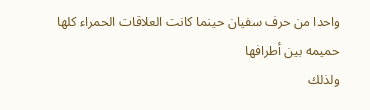واحدا من حرف سفيان حينما كانت العلاقات الحمراء كلها حميمه بين أطرافها
ولذلك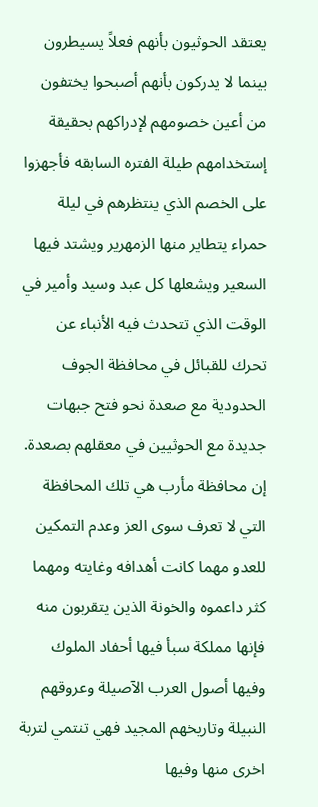يعتقد الحوثيون بأنهم فعلاً يسيطرون بينما لا يدركون بأنهم أصبحوا يختفون من أعين خصومهم لإدراكهم بحقيقة إستخدامهم طيلة الفتره السابقه فأجهزوا على الخصم الذي ينتظرهم في ليلة حمراء يتطاير منها الزمهرير ويشتد فيها السعير ويشعلها كل عبد وسيد وأمير في الوقت الذي تتحدث فيه الأنباء عن تحرك للقبائل في محافظة الجوف الحدودية مع صعدة نحو فتح جبهات جديدة مع الحوثيين في معقلهم بصعدة.
إن محافظة مأرب هي تلك المحافظة التي لا تعرف سوى العز وعدم التمكين للعدو مهما كانت أهدافه وغايته ومهما كثر داعموه والخونة الذين يتقربون منه فإنها مملكة سبأ فيها أحفاد الملوك وفيها أصول العرب الآصيلة وعروقهم النبيلة وتاريخهم المجيد فهي تنتمي لتربة اخرى منها وفيها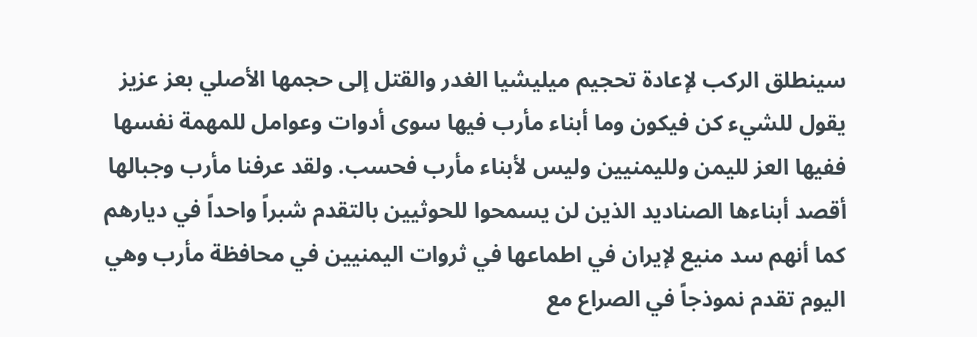سينطلق الركب لإعادة تحجيم ميليشيا الغدر والقتل إلى حجمها الأصلي بعز عزيز يقول للشيء كن فيكون وما أبناء مأرب فيها سوى أدوات وعوامل للمهمة نفسها ففيها العز لليمن ولليمنيين وليس لأبناء مأرب فحسب. ولقد عرفنا مأرب وجبالها أقصد أبناءها الصناديد الذين لن يسمحوا للحوثيين بالتقدم شبراً واحداً في ديارهم كما أنهم سد منيع لإيران في اطماعها في ثروات اليمنيين في محافظة مأرب وهي اليوم تقدم نموذجاً في الصراع مع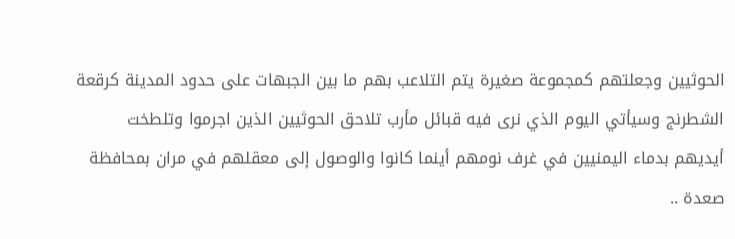الحوثيين وجعلتهم كمجموعة صغيرة يتم التلاعب بهم ما بين الجبهات على حدود المدينة كرقعة الشطرنج وسيأتي اليوم الذي نرى فيه قبائل مأرب تلاحق الحوثيين الذين اجرموا وتلطخت أيديهم بدماء اليمنيين في غرف نومهم أينما كانوا والوصول إلى معقلهم في مران بمحافظة صعدة ..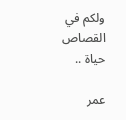ولكم في القصاص حياة ..

عمر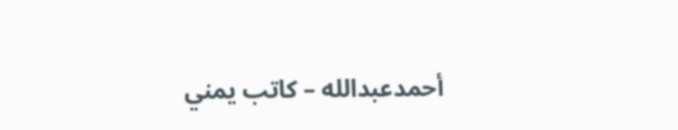أحمدعبدالله – كاتب يمني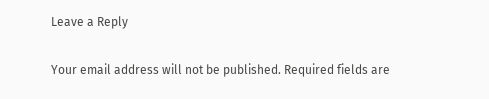Leave a Reply

Your email address will not be published. Required fields are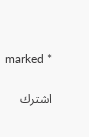marked *

اشترك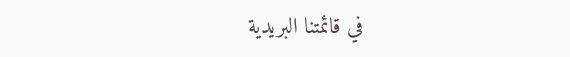في قائمتنا البريدية